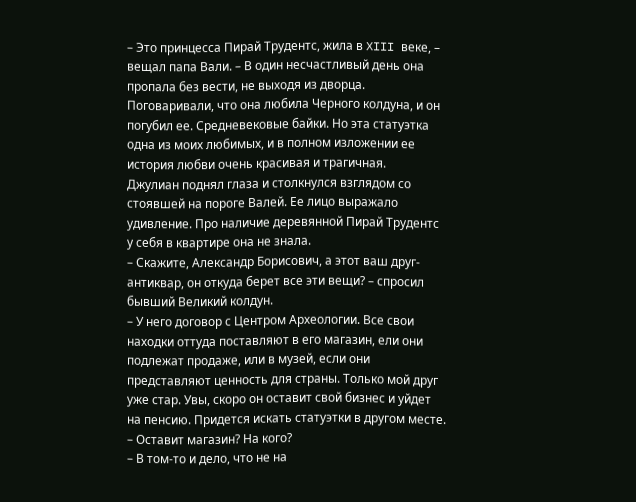– Это принцесса Пирай Трудентс, жила в XIII веке, – вещал папа Вали. – В один несчастливый день она пропала без вести, не выходя из дворца. Поговаривали, что она любила Черного колдуна, и он погубил ее. Средневековые байки. Но эта статуэтка одна из моих любимых, и в полном изложении ее история любви очень красивая и трагичная.
Джулиан поднял глаза и столкнулся взглядом со стоявшей на пороге Валей. Ее лицо выражало удивление. Про наличие деревянной Пирай Трудентс у себя в квартире она не знала.
– Скажите, Александр Борисович, а этот ваш друг-антиквар, он откуда берет все эти вещи? – спросил бывший Великий колдун.
– У него договор с Центром Археологии. Все свои находки оттуда поставляют в его магазин, ели они подлежат продаже, или в музей, если они представляют ценность для страны. Только мой друг уже стар. Увы, скоро он оставит свой бизнес и уйдет на пенсию. Придется искать статуэтки в другом месте.
– Оставит магазин? На кого?
– В том-то и дело, что не на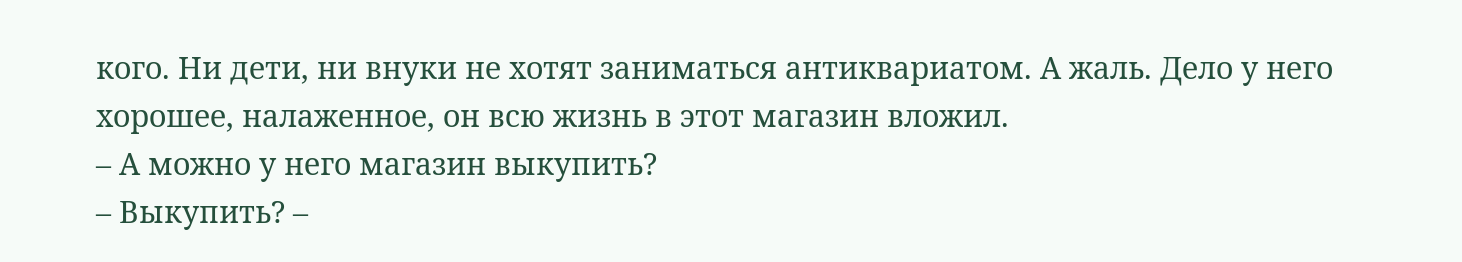кого. Ни дети, ни внуки не хотят заниматься антиквариатом. А жаль. Дело у него хорошее, налаженное, он всю жизнь в этот магазин вложил.
– А можно у него магазин выкупить?
– Выкупить? –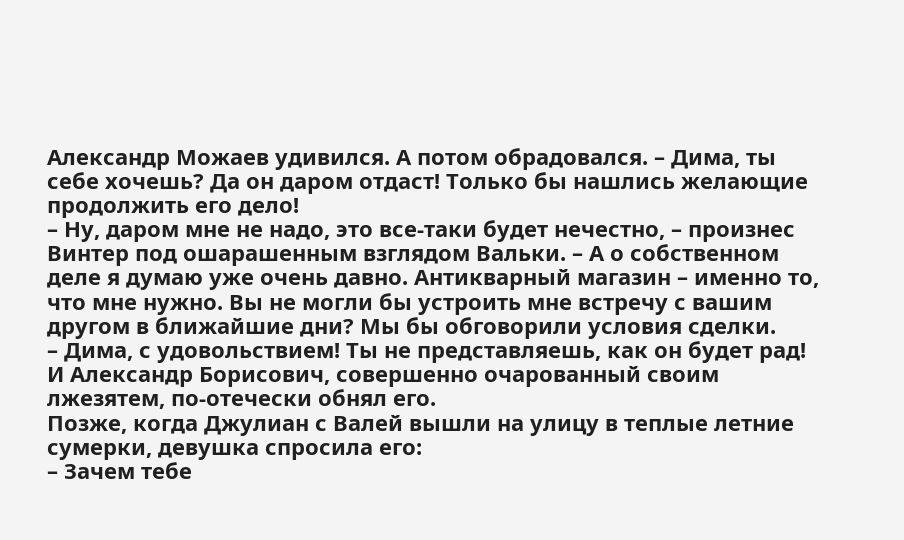Александр Можаев удивился. А потом обрадовался. – Дима, ты себе хочешь? Да он даром отдаст! Только бы нашлись желающие продолжить его дело!
– Ну, даром мне не надо, это все-таки будет нечестно, – произнес Винтер под ошарашенным взглядом Вальки. – А о собственном деле я думаю уже очень давно. Антикварный магазин – именно то, что мне нужно. Вы не могли бы устроить мне встречу с вашим другом в ближайшие дни? Мы бы обговорили условия сделки.
– Дима, с удовольствием! Ты не представляешь, как он будет рад!
И Александр Борисович, совершенно очарованный своим лжезятем, по-отечески обнял его.
Позже, когда Джулиан с Валей вышли на улицу в теплые летние сумерки, девушка спросила его:
– Зачем тебе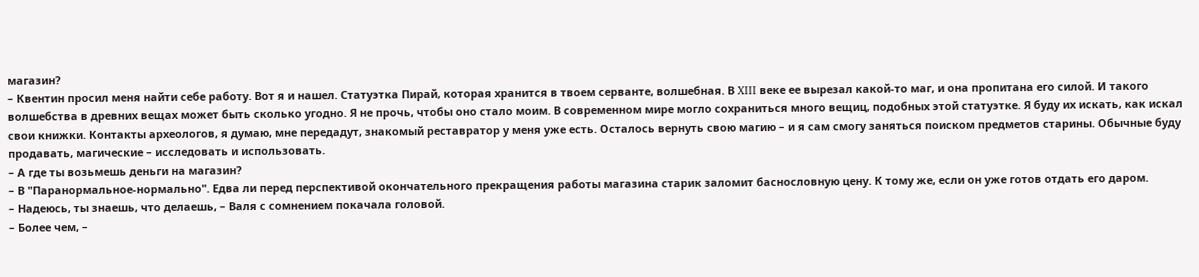магазин?
– Квентин просил меня найти себе работу. Вот я и нашел. Статуэтка Пирай, которая хранится в твоем серванте, волшебная. В XIII веке ее вырезал какой-то маг, и она пропитана его силой. И такого волшебства в древних вещах может быть сколько угодно. Я не прочь, чтобы оно стало моим. В современном мире могло сохраниться много вещиц, подобных этой статуэтке. Я буду их искать, как искал свои книжки. Контакты археологов, я думаю, мне передадут, знакомый реставратор у меня уже есть. Осталось вернуть свою магию – и я сам смогу заняться поиском предметов старины. Обычные буду продавать, магические – исследовать и использовать.
– А где ты возьмешь деньги на магазин?
– В "Паранормальное-нормально". Едва ли перед перспективой окончательного прекращения работы магазина старик заломит баснословную цену. К тому же, если он уже готов отдать его даром.
– Надеюсь, ты знаешь, что делаешь, – Валя с сомнением покачала головой.
– Более чем, –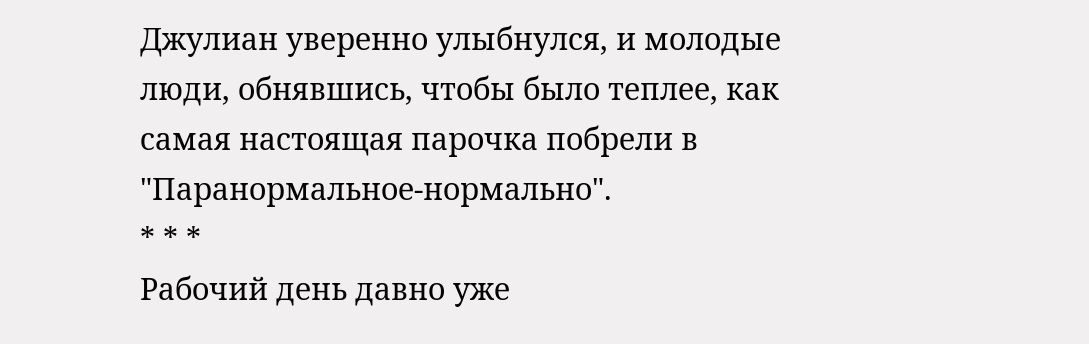Джулиан уверенно улыбнулся, и молодые люди, обнявшись, чтобы было теплее, как самая настоящая парочка побрели в "Паранормальное-нормально".
* * *
Рабочий день давно уже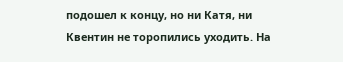подошел к концу, но ни Катя, ни Квентин не торопились уходить. На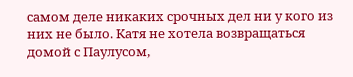самом деле никаких срочных дел ни у кого из них не было. Катя не хотела возвращаться домой с Паулусом,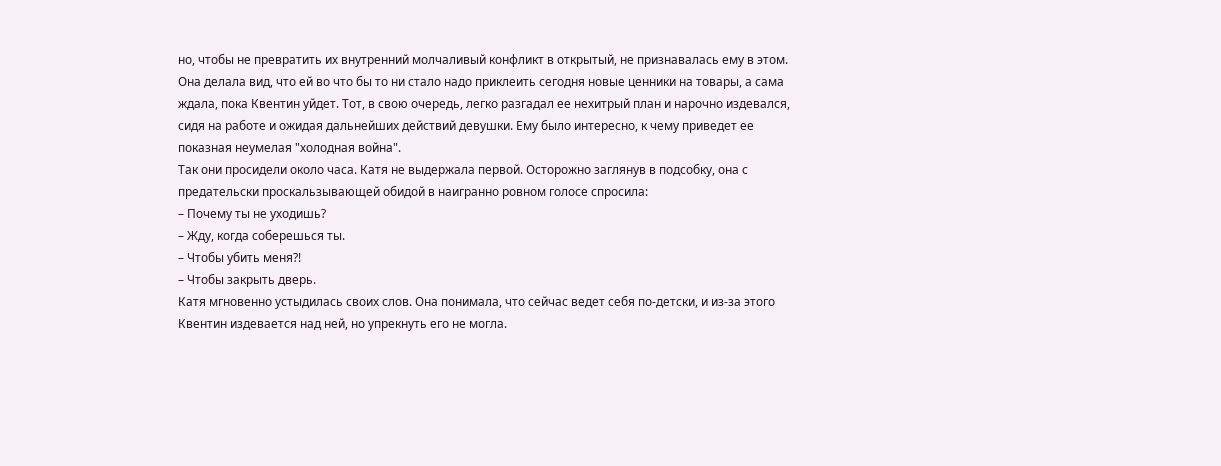но, чтобы не превратить их внутренний молчаливый конфликт в открытый, не признавалась ему в этом. Она делала вид, что ей во что бы то ни стало надо приклеить сегодня новые ценники на товары, а сама ждала, пока Квентин уйдет. Тот, в свою очередь, легко разгадал ее нехитрый план и нарочно издевался, сидя на работе и ожидая дальнейших действий девушки. Ему было интересно, к чему приведет ее показная неумелая "холодная война".
Так они просидели около часа. Катя не выдержала первой. Осторожно заглянув в подсобку, она с предательски проскальзывающей обидой в наигранно ровном голосе спросила:
– Почему ты не уходишь?
– Жду, когда соберешься ты.
– Чтобы убить меня?!
– Чтобы закрыть дверь.
Катя мгновенно устыдилась своих слов. Она понимала, что сейчас ведет себя по-детски, и из-за этого Квентин издевается над ней, но упрекнуть его не могла.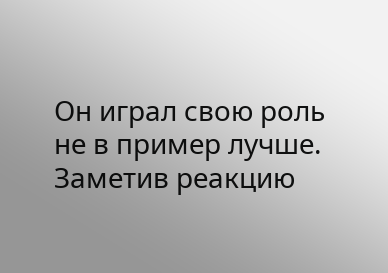Он играл свою роль не в пример лучше. Заметив реакцию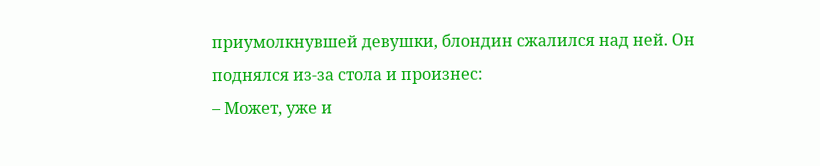приумолкнувшей девушки, блондин сжалился над ней. Он поднялся из-за стола и произнес:
– Может, уже и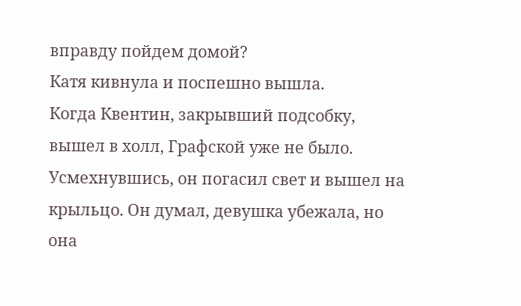вправду пойдем домой?
Катя кивнула и поспешно вышла.
Когда Квентин, закрывший подсобку, вышел в холл, Графской уже не было. Усмехнувшись, он погасил свет и вышел на крыльцо. Он думал, девушка убежала, но она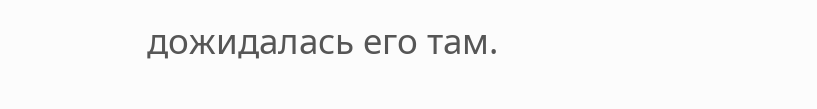дожидалась его там.